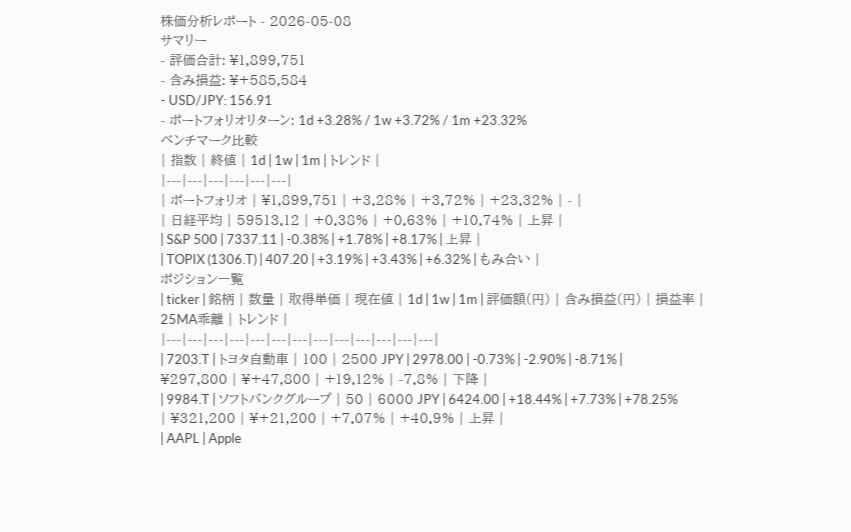株価分析レポート - 2026-05-08
サマリー
- 評価合計: ¥1,899,751
- 含み損益: ¥+585,584
- USD/JPY: 156.91
- ポートフォリオリターン: 1d +3.28% / 1w +3.72% / 1m +23.32%
ベンチマーク比較
| 指数 | 終値 | 1d | 1w | 1m | トレンド |
|---|---|---|---|---|---|
| ポートフォリオ | ¥1,899,751 | +3.28% | +3.72% | +23.32% | - |
| 日経平均 | 59513.12 | +0.38% | +0.63% | +10.74% | 上昇 |
| S&P 500 | 7337.11 | -0.38% | +1.78% | +8.17% | 上昇 |
| TOPIX (1306.T) | 407.20 | +3.19% | +3.43% | +6.32% | もみ合い |
ポジション一覧
| ticker | 銘柄 | 数量 | 取得単価 | 現在値 | 1d | 1w | 1m | 評価額(円) | 含み損益(円) | 損益率 | 25MA乖離 | トレンド |
|---|---|---|---|---|---|---|---|---|---|---|---|---|
| 7203.T | トヨタ自動車 | 100 | 2500 JPY | 2978.00 | -0.73% | -2.90% | -8.71% | ¥297,800 | ¥+47,800 | +19.12% | -7.8% | 下降 |
| 9984.T | ソフトバンクグループ | 50 | 6000 JPY | 6424.00 | +18.44% | +7.73% | +78.25% | ¥321,200 | ¥+21,200 | +7.07% | +40.9% | 上昇 |
| AAPL | Apple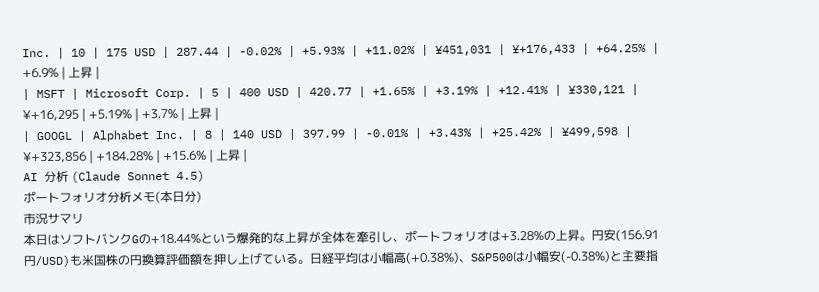Inc. | 10 | 175 USD | 287.44 | -0.02% | +5.93% | +11.02% | ¥451,031 | ¥+176,433 | +64.25% | +6.9% | 上昇 |
| MSFT | Microsoft Corp. | 5 | 400 USD | 420.77 | +1.65% | +3.19% | +12.41% | ¥330,121 | ¥+16,295 | +5.19% | +3.7% | 上昇 |
| GOOGL | Alphabet Inc. | 8 | 140 USD | 397.99 | -0.01% | +3.43% | +25.42% | ¥499,598 | ¥+323,856 | +184.28% | +15.6% | 上昇 |
AI 分析 (Claude Sonnet 4.5)
ポートフォリオ分析メモ(本日分)
市況サマリ
本日はソフトバンクGの+18.44%という爆発的な上昇が全体を牽引し、ポートフォリオは+3.28%の上昇。円安(156.91円/USD)も米国株の円換算評価額を押し上げている。日経平均は小幅高(+0.38%)、S&P500は小幅安(-0.38%)と主要指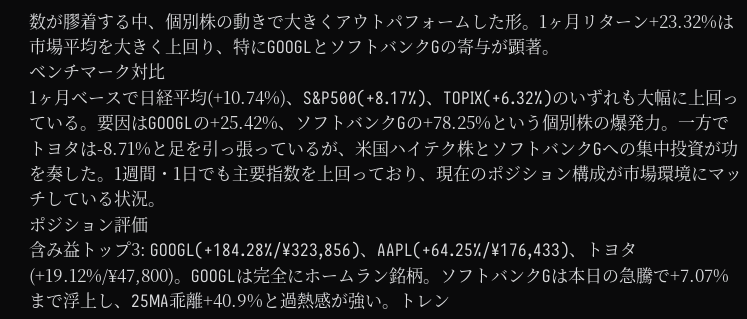数が膠着する中、個別株の動きで大きくアウトパフォームした形。1ヶ月リターン+23.32%は市場平均を大きく上回り、特にGOOGLとソフトバンクGの寄与が顕著。
ベンチマーク対比
1ヶ月ベースで日経平均(+10.74%)、S&P500(+8.17%)、TOPIX(+6.32%)のいずれも大幅に上回っている。要因はGOOGLの+25.42%、ソフトバンクGの+78.25%という個別株の爆発力。一方でトヨタは-8.71%と足を引っ張っているが、米国ハイテク株とソフトバンクGへの集中投資が功を奏した。1週間・1日でも主要指数を上回っており、現在のポジション構成が市場環境にマッチしている状況。
ポジション評価
含み益トップ3: GOOGL(+184.28%/¥323,856)、AAPL(+64.25%/¥176,433)、トヨタ(+19.12%/¥47,800)。GOOGLは完全にホームラン銘柄。ソフトバンクGは本日の急騰で+7.07%まで浮上し、25MA乖離+40.9%と過熱感が強い。トレン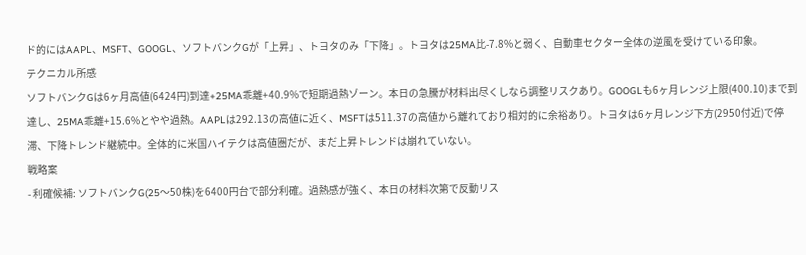ド的にはAAPL、MSFT、GOOGL、ソフトバンクGが「上昇」、トヨタのみ「下降」。トヨタは25MA比-7.8%と弱く、自動車セクター全体の逆風を受けている印象。
テクニカル所感
ソフトバンクGは6ヶ月高値(6424円)到達+25MA乖離+40.9%で短期過熱ゾーン。本日の急騰が材料出尽くしなら調整リスクあり。GOOGLも6ヶ月レンジ上限(400.10)まで到達し、25MA乖離+15.6%とやや過熱。AAPLは292.13の高値に近く、MSFTは511.37の高値から離れており相対的に余裕あり。トヨタは6ヶ月レンジ下方(2950付近)で停滞、下降トレンド継続中。全体的に米国ハイテクは高値圏だが、まだ上昇トレンドは崩れていない。
戦略案
- 利確候補: ソフトバンクG(25〜50株)を6400円台で部分利確。過熱感が強く、本日の材料次第で反動リス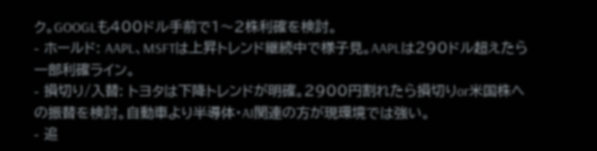ク。GOOGLも400ドル手前で1〜2株利確を検討。
- ホールド: AAPL、MSFTは上昇トレンド継続中で様子見。AAPLは290ドル超えたら一部利確ライン。
- 損切り/入替: トヨタは下降トレンドが明確。2900円割れたら損切りor米国株への振替を検討。自動車より半導体・AI関連の方が現環境では強い。
- 追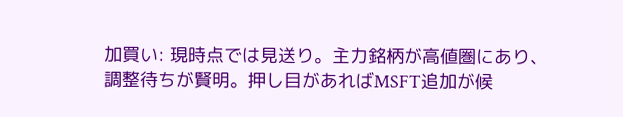加買い: 現時点では見送り。主力銘柄が高値圏にあり、調整待ちが賢明。押し目があればMSFT追加が候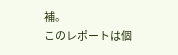補。
このレポートは個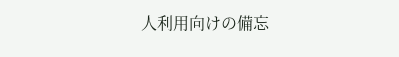人利用向けの備忘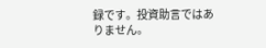録です。投資助言ではありません。